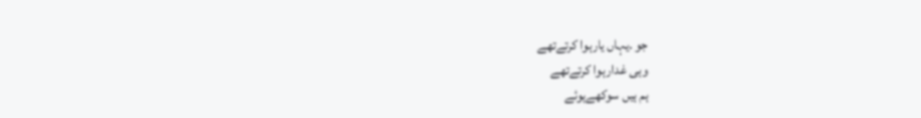جو .یہاں یارہوا کرتےتھے
وہی غدارہوا کرتےتھے
ہم ہیں سوکھےہوئے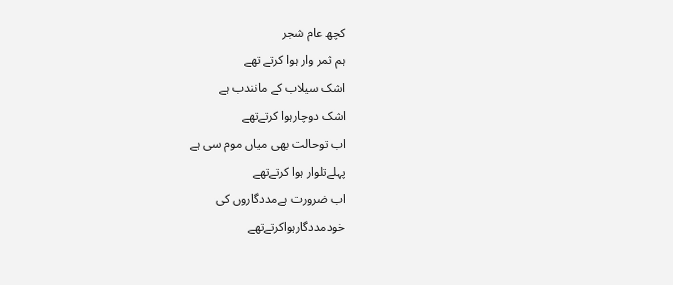کچھ عام شجر
ہم ثمر وار ہوا کرتے تھے
اشک سیلاب کے مانندب ہے
اشک دوچارہوا کرتےتھے
اب توحالت بھی میاں موم سی ہے
پہلےتلوار ہوا کرتےتھے
اب ضرورت ہےمددگاروں کی
خودمددگارہواکرتےتھے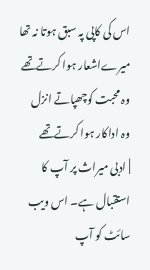اس کی کاپی پہ سبق ہوتا نہ تھا
میرےاشعار ہوا کرتےتھے
وہ محبت کوچھپاتے انزل
وہ اداکار ہوا کرتےتھے
| ادبی میراث پر آپ کا استقبال ہے۔ اس ویب سائٹ کو آپ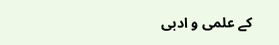کے علمی و ادبی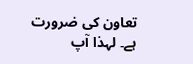تعاون کی ضرورت ہے۔ لہذا آپ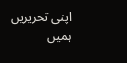اپنی تحریریں ہمیں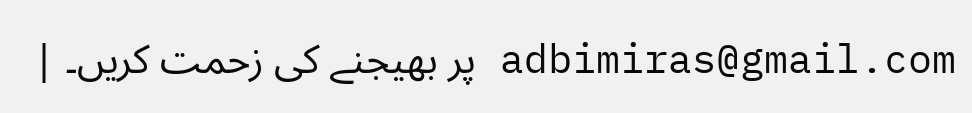adbimiras@gmail.com پر بھیجنے کی زحمت کریں۔ |